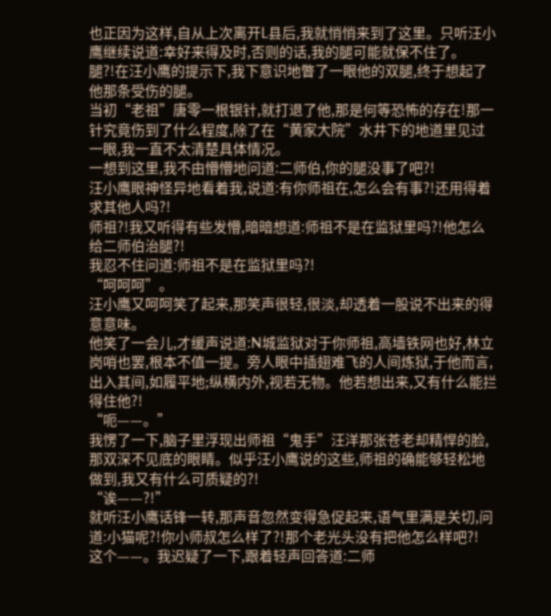也正因为这样,自从上次离开L县后,我就悄悄来到了这里。只听汪小鹰继续说道:幸好来得及时,否则的话,我的腿可能就保不住了。
腿?!在汪小鹰的提示下,我下意识地瞥了一眼他的双腿,终于想起了他那条受伤的腿。
当初“老祖”唐零一根银针,就打退了他,那是何等恐怖的存在!那一针究竟伤到了什么程度,除了在“黄家大院”水井下的地道里见过一眼,我一直不太清楚具体情况。
一想到这里,我不由懵懵地问道:二师伯,你的腿没事了吧?!
汪小鹰眼神怪异地看着我,说道:有你师祖在,怎么会有事?!还用得着求其他人吗?!
师祖?!我又听得有些发懵,暗暗想道:师祖不是在监狱里吗?!他怎么给二师伯治腿?!
我忍不住问道:师祖不是在监狱里吗?!
“呵呵呵”。
汪小鹰又呵呵笑了起来,那笑声很轻,很淡,却透着一股说不出来的得意意味。
他笑了一会儿,才缓声说道:N城监狱对于你师祖,高墙铁网也好,林立岗哨也罢,根本不值一提。旁人眼中插翅难飞的人间炼狱,于他而言,出入其间,如履平地;纵横内外,视若无物。他若想出来,又有什么能拦得住他?!
“呃——。”
我愣了一下,脑子里浮现出师祖“鬼手”汪洋那张苍老却精悍的脸,那双深不见底的眼睛。似乎汪小鹰说的这些,师祖的确能够轻松地做到,我又有什么可质疑的?!
“诶——?!”
就听汪小鹰话锋一转,那声音忽然变得急促起来,语气里满是关切,问道:小猫呢?!你小师叔怎么样了?!那个老光头没有把他怎么样吧?!
这个——。我迟疑了一下,跟着轻声回答道:二师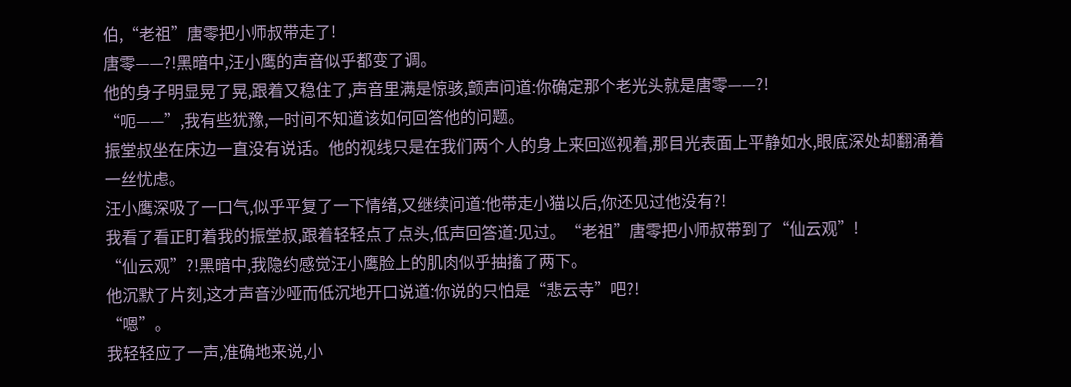伯,“老祖”唐零把小师叔带走了!
唐零——?!黑暗中,汪小鹰的声音似乎都变了调。
他的身子明显晃了晃,跟着又稳住了,声音里满是惊骇,颤声问道:你确定那个老光头就是唐零——?!
“呃——”,我有些犹豫,一时间不知道该如何回答他的问题。
振堂叔坐在床边一直没有说话。他的视线只是在我们两个人的身上来回巡视着,那目光表面上平静如水,眼底深处却翻涌着一丝忧虑。
汪小鹰深吸了一口气,似乎平复了一下情绪,又继续问道:他带走小猫以后,你还见过他没有?!
我看了看正盯着我的振堂叔,跟着轻轻点了点头,低声回答道:见过。“老祖”唐零把小师叔带到了“仙云观”!
“仙云观”?!黑暗中,我隐约感觉汪小鹰脸上的肌肉似乎抽搐了两下。
他沉默了片刻,这才声音沙哑而低沉地开口说道:你说的只怕是“悲云寺”吧?!
“嗯”。
我轻轻应了一声,准确地来说,小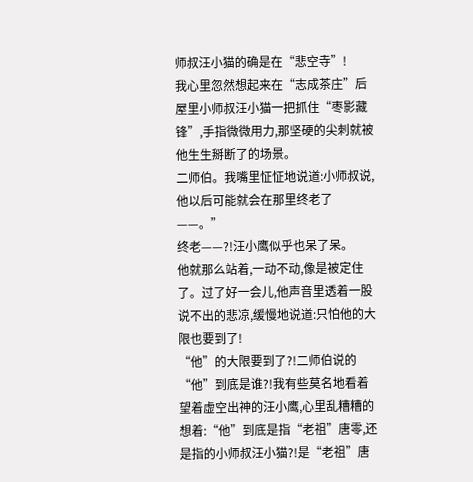师叔汪小猫的确是在“悲空寺”!
我心里忽然想起来在“志成茶庄”后屋里小师叔汪小猫一把抓住“枣影藏锋”,手指微微用力,那坚硬的尖刺就被他生生掰断了的场景。
二师伯。我嘴里怔怔地说道:小师叔说,他以后可能就会在那里终老了——。”
终老——?!汪小鹰似乎也呆了呆。
他就那么站着,一动不动,像是被定住了。过了好一会儿,他声音里透着一股说不出的悲凉,缓慢地说道:只怕他的大限也要到了!
“他”的大限要到了?!二师伯说的“他”到底是谁?!我有些莫名地看着望着虚空出神的汪小鹰,心里乱糟糟的想着:“他”到底是指“老祖”唐零,还是指的小师叔汪小猫?!是“老祖”唐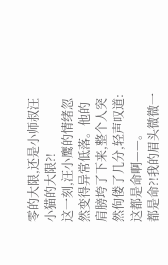零的大限,还是小师叔汪小猫的大限?!
这一刻,汪小鹰的情绪忽然变得异常低落。他的肩膀垮了下来,整个人突然佝偻了几分,轻声叹道:这都是命啊——。
都是命?!我的眉头微微一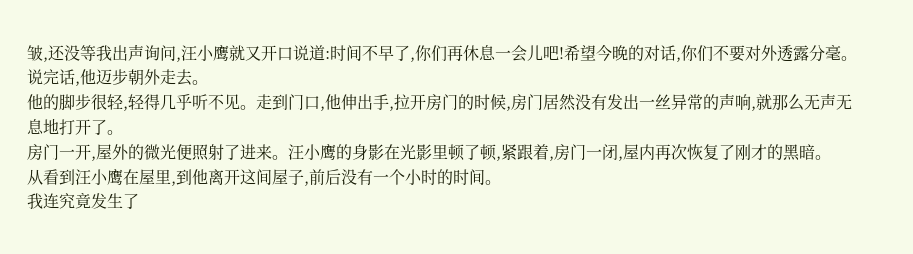皱,还没等我出声询问,汪小鹰就又开口说道:时间不早了,你们再休息一会儿吧!希望今晚的对话,你们不要对外透露分毫。
说完话,他迈步朝外走去。
他的脚步很轻,轻得几乎听不见。走到门口,他伸出手,拉开房门的时候,房门居然没有发出一丝异常的声响,就那么无声无息地打开了。
房门一开,屋外的微光便照射了进来。汪小鹰的身影在光影里顿了顿,紧跟着,房门一闭,屋内再次恢复了刚才的黑暗。
从看到汪小鹰在屋里,到他离开这间屋子,前后没有一个小时的时间。
我连究竟发生了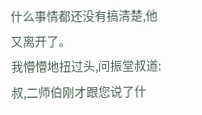什么事情都还没有搞清楚,他又离开了。
我懵懵地扭过头,问振堂叔道:叔,二师伯刚才跟您说了什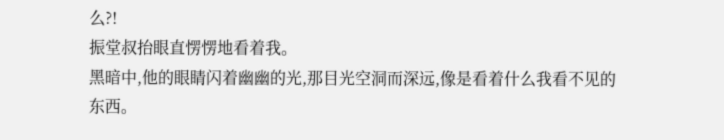么?!
振堂叔抬眼直愣愣地看着我。
黑暗中,他的眼睛闪着幽幽的光,那目光空洞而深远,像是看着什么我看不见的东西。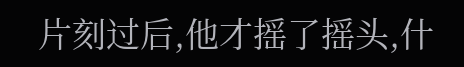片刻过后,他才摇了摇头,什